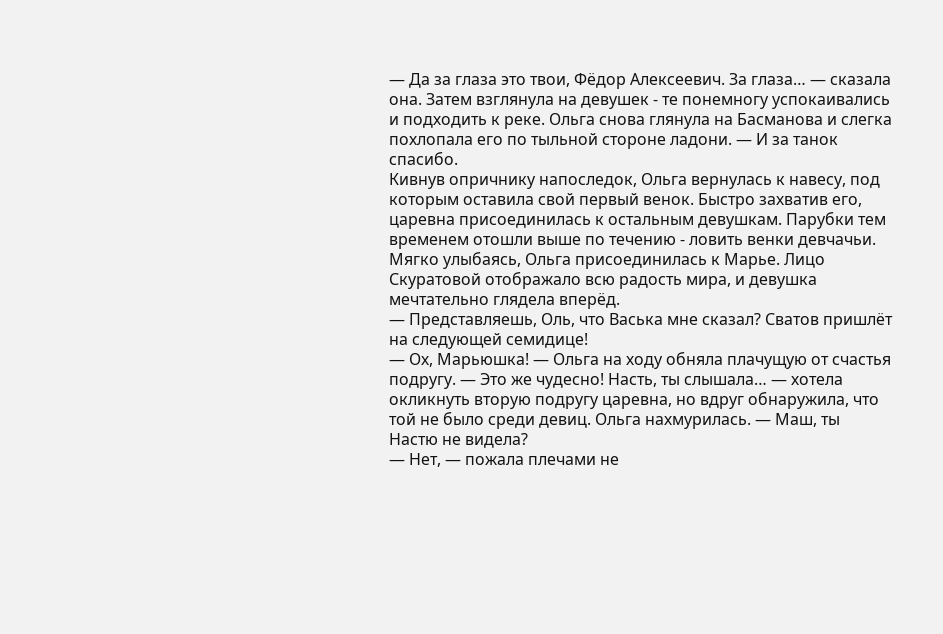— Да за глаза это твои, Фёдор Алексеевич. За глаза… — сказала она. Затем взглянула на девушек - те понемногу успокаивались и подходить к реке. Ольга снова глянула на Басманова и слегка похлопала его по тыльной стороне ладони. — И за танок спасибо.
Кивнув опричнику напоследок, Ольга вернулась к навесу, под которым оставила свой первый венок. Быстро захватив его, царевна присоединилась к остальным девушкам. Парубки тем временем отошли выше по течению - ловить венки девчачьи. Мягко улыбаясь, Ольга присоединилась к Марье. Лицо Скуратовой отображало всю радость мира, и девушка мечтательно глядела вперёд.
— Представляешь, Оль, что Васька мне сказал? Сватов пришлёт на следующей семидице!
— Ох, Марьюшка! — Ольга на ходу обняла плачущую от счастья подругу. — Это же чудесно! Насть, ты слышала… — хотела окликнуть вторую подругу царевна, но вдруг обнаружила, что той не было среди девиц. Ольга нахмурилась. — Маш, ты Настю не видела?
— Нет, — пожала плечами не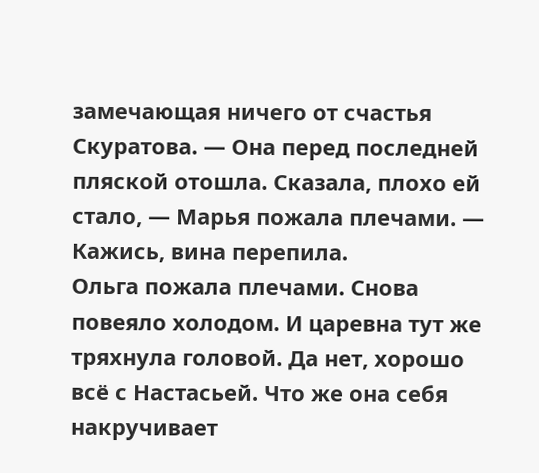замечающая ничего от счастья Скуратова. — Она перед последней пляской отошла. Сказала, плохо ей стало, — Марья пожала плечами. — Кажись, вина перепила.
Ольга пожала плечами. Снова повеяло холодом. И царевна тут же тряхнула головой. Да нет, хорошо всё с Настасьей. Что же она себя накручивает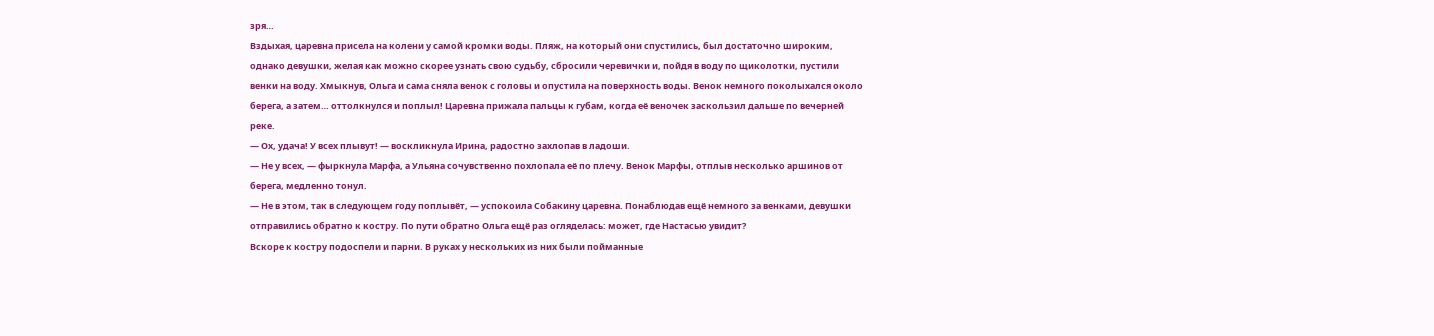зря…
Вздыхая, царевна присела на колени у самой кромки воды. Пляж, на который они спустились, был достаточно широким, однако девушки, желая как можно скорее узнать свою судьбу, сбросили черевички и, пойдя в воду по щиколотки, пустили венки на воду. Хмыкнув, Ольга и сама сняла венок с головы и опустила на поверхность воды. Венок немного поколыхался около берега, а затем… оттолкнулся и поплыл! Царевна прижала пальцы к губам, когда её веночек заскользил дальше по вечерней реке.
— Ох, удача! У всех плывут! — воскликнула Ирина, радостно захлопав в ладоши.
— Не у всех, — фыркнула Марфа, а Ульяна сочувственно похлопала её по плечу. Венок Марфы, отплыв несколько аршинов от берега, медленно тонул.
— Не в этом, так в следующем году поплывёт, — успокоила Собакину царевна. Понаблюдав ещё немного за венками, девушки отправились обратно к костру. По пути обратно Ольга ещё раз огляделась: может, где Настасью увидит?
Вскоре к костру подоспели и парни. В руках у нескольких из них были пойманные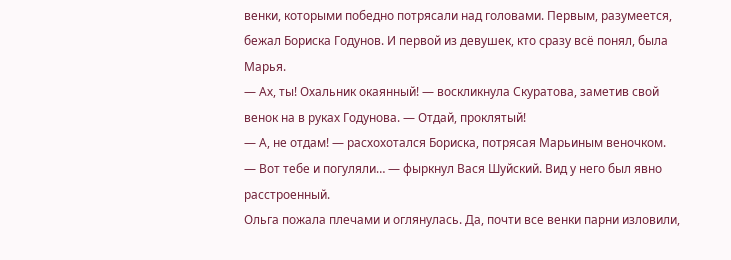венки, которыми победно потрясали над головами. Первым, разумеется, бежал Бориска Годунов. И первой из девушек, кто сразу всё понял, была Марья.
— Ах, ты! Охальник окаянный! — воскликнула Скуратова, заметив свой венок на в руках Годунова. — Отдай, проклятый!
— А, не отдам! — расхохотался Бориска, потрясая Марьиным веночком.
— Вот тебе и погуляли… — фыркнул Вася Шуйский. Вид у него был явно расстроенный.
Ольга пожала плечами и оглянулась. Да, почти все венки парни изловили,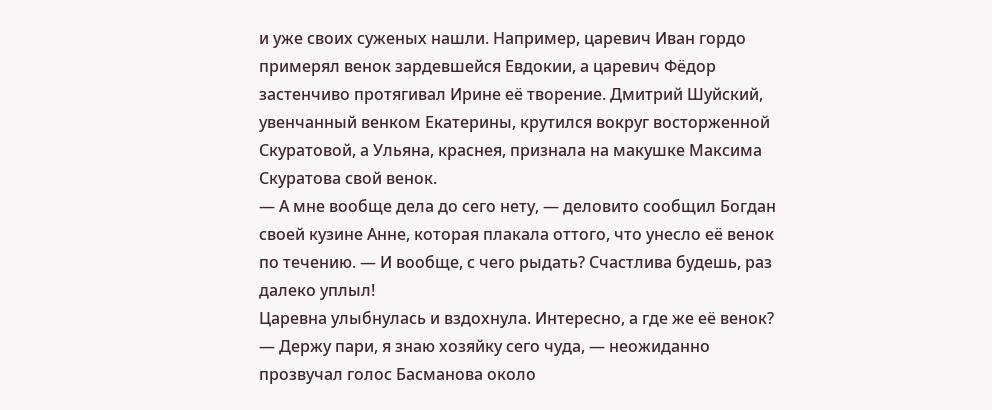и уже своих суженых нашли. Например, царевич Иван гордо примерял венок зардевшейся Евдокии, а царевич Фёдор застенчиво протягивал Ирине её творение. Дмитрий Шуйский, увенчанный венком Екатерины, крутился вокруг восторженной Скуратовой, а Ульяна, краснея, признала на макушке Максима Скуратова свой венок.
— А мне вообще дела до сего нету, — деловито сообщил Богдан своей кузине Анне, которая плакала оттого, что унесло её венок по течению. — И вообще, с чего рыдать? Счастлива будешь, раз далеко уплыл!
Царевна улыбнулась и вздохнула. Интересно, а где же её венок?
— Держу пари, я знаю хозяйку сего чуда, — неожиданно прозвучал голос Басманова около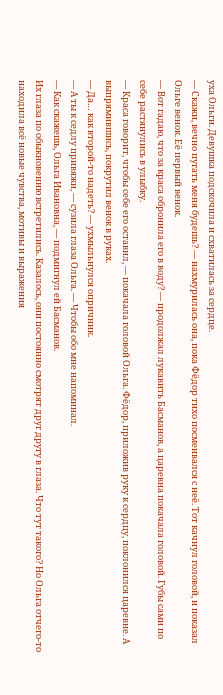уха Ольги. Девушка подскочила и схватилась за сердце.
— Скажи, вечно пугать меня будешь? — нахмурилась она, пока Фёдор тихо посмеивался с неё. Тот качнул головой, и показал Ольге венок. Её первый венок.
— Вот гадаю, что за краса обронила его в воду? — продолжал лукавить Басманов, а царевна покачала головой. Губы сами по себе растянулись в улыбку.
— Краса говорит, чтобы себе его оставил, — покачала головой Ольга. Фёдор, приложив руку к сердцу, поклонился царевне. А выпрямившись, покрутил венок в руках.
— Да… как второй-то надеть? — ухмыльнулся опричник.
— А ты к седлу привяжи, — сузила глаза Ольга. — Чтобы обо мне напоминал.
— Как скажешь, Ольга Ивановна, — подмигнул ей Басманов.
Их глаза по обыкновению встретились. Казалось, они постоянно смотрят друг другу в глаза. Что тут такого? Но Ольга отчего-то находила всё новые чувства, мотивы и выражения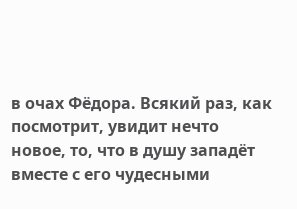в очах Фёдора. Всякий раз, как посмотрит, увидит нечто новое, то, что в душу западёт вместе с его чудесными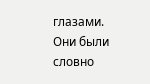глазами. Они были словно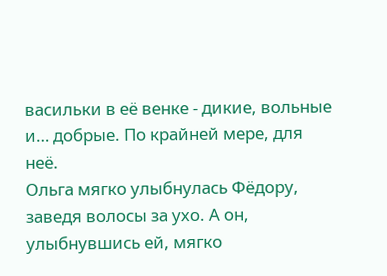васильки в её венке - дикие, вольные и… добрые. По крайней мере, для неё.
Ольга мягко улыбнулась Фёдору, заведя волосы за ухо. А он, улыбнувшись ей, мягко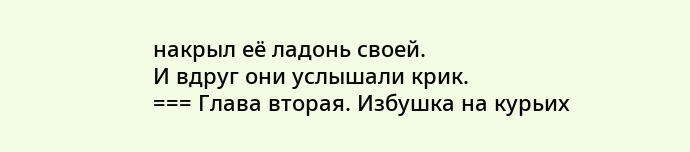накрыл её ладонь своей.
И вдруг они услышали крик.
=== Глава вторая. Избушка на курьих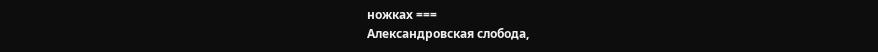ножках ===
Александровская слобода,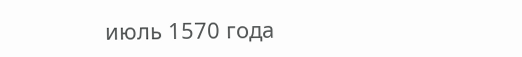июль 1570 года